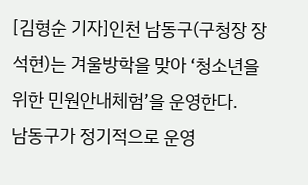[김형순 기자]인천 남동구(구청장 장석현)는 겨울방학을 맞아 ‘청소년을 위한 민원안내체험’을 운영한다.
남동구가 정기적으로 운영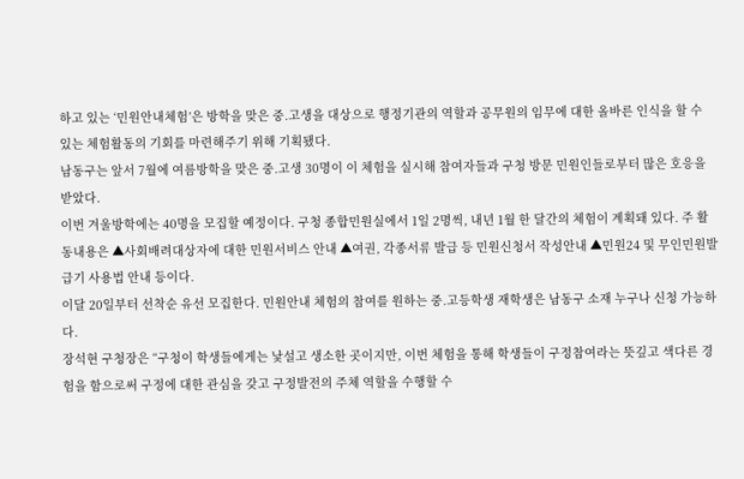하고 있는 ‘민원안내체험’은 방학을 맞은 중.고생을 대상으로 행정기관의 역할과 공무원의 임무에 대한 올바른 인식을 할 수 있는 체험활동의 기회를 마련해주기 위해 기획됐다.
남동구는 앞서 7월에 여름방학을 맞은 중.고생 30명이 이 체험을 실시해 참여자들과 구청 방문 민원인들로부터 많은 호응을 받았다.
이번 겨울방학에는 40명을 모집할 예정이다. 구청 종합민원실에서 1일 2명씩, 내년 1월 한 달간의 체험이 계획돼 있다. 주 활동내용은 ▲사회배려대상자에 대한 민원서비스 안내 ▲여권, 각종서류 발급 등 민원신청서 작성안내 ▲민원24 및 무인민원발급기 사용법 안내 등이다.
이달 20일부터 선착순 유선 모집한다. 민원안내 체험의 참여를 원하는 중.고등학생 재학생은 남동구 소재 누구나 신청 가능하다.
장석현 구청장은 “구청이 학생들에게는 낯설고 생소한 곳이지만, 이번 체험을 통해 학생들이 구정참여라는 뜻깊고 색다른 경험을 함으로써 구정에 대한 관심을 갖고 구정발전의 주체 역할을 수행할 수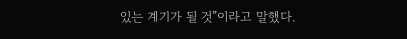있는 계기가 될 것”이라고 말했다.